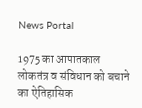News Portal

1975 का आपातकाल लोकतंत्र व संविधान को बचाने का ऐतिहासिक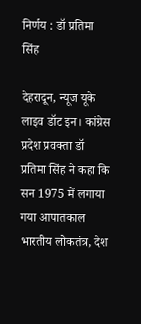निर्णय : डॉ प्रतिमा सिंह

देहरादून, न्यूज यूके लाइव डॉट इन। कांग्रेस प्रदेश प्रवक्ता डॉ प्रतिमा सिंह ने कहा कि सन 1975 में लगाया गया आपातकाल भारतीय लोकतंत्र, देश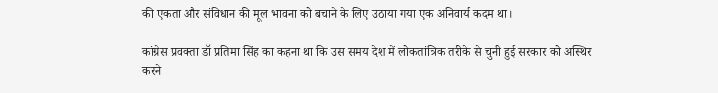की एकता और संविधान की मूल भावना को बचाने के लिए उठाया गया एक अनिवार्य कदम था।

कांग्रेस प्रवक्ता डॉ प्रतिमा सिंह का कहना था कि उस समय देश में लोकतांत्रिक तरीके से चुनी हुई सरकार को अस्थिर करने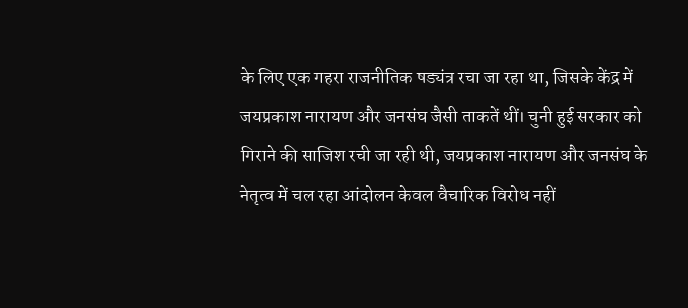के लिए एक गहरा राजनीतिक षड्यंत्र रचा जा रहा था, जिसके केंद्र में जयप्रकाश नारायण और जनसंघ जैसी ताकतें थीं। चुनी हुई सरकार को गिराने की साजिश रची जा रही थी, जयप्रकाश नारायण और जनसंघ के नेतृत्व में चल रहा आंदोलन केवल वैचारिक विरोध नहीं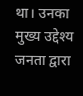था। उनका मुख्य उद्देश्य जनता द्वारा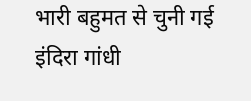भारी बहुमत से चुनी गई इंदिरा गांधी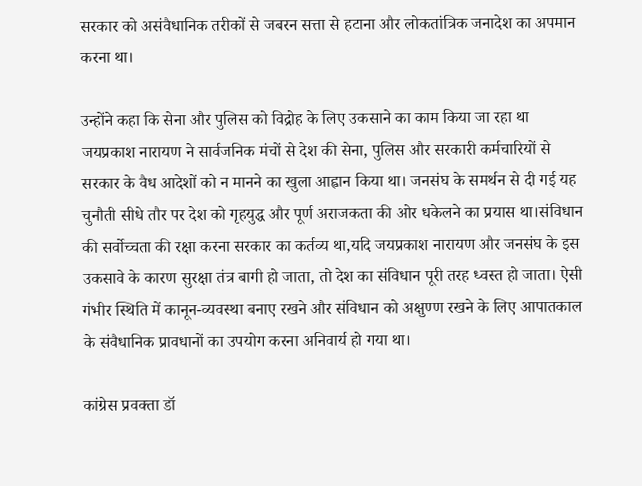सरकार को असंवैधानिक तरीकों से जबरन सत्ता से हटाना और लोकतांत्रिक जनादेश का अपमान करना था।

उन्होंने कहा कि सेना और पुलिस को विद्रोह के लिए उकसाने का काम किया जा रहा था जयप्रकाश नारायण ने सार्वजनिक मंचों से देश की सेना, पुलिस और सरकारी कर्मचारियों से सरकार के वैध आदेशों को न मानने का खुला आह्वान किया था। जनसंघ के समर्थन से दी गई यह चुनौती सीधे तौर पर देश को गृहयुद्ध और पूर्ण अराजकता की ओर धकेलने का प्रयास था।संविधान की सर्वोच्चता की रक्षा करना सरकार का कर्तव्य था,यदि जयप्रकाश नारायण और जनसंघ के इस उकसावे के कारण सुरक्षा तंत्र बागी हो जाता, तो देश का संविधान पूरी तरह ध्वस्त हो जाता। ऐसी गंभीर स्थिति में कानून-व्यवस्था बनाए रखने और संविधान को अक्षुण्ण रखने के लिए आपातकाल के संवैधानिक प्रावधानों का उपयोग करना अनिवार्य हो गया था।

कांग्रेस प्रवक्ता डॉ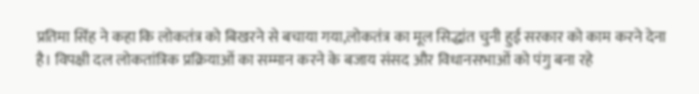प्रतिमा सिंह ने कहा कि लोकतंत्र को बिखरने से बचाया गया,लोकतंत्र का मूल सिद्धांत चुनी हुई सरकार को काम करने देना है। विपक्षी दल लोकतांत्रिक प्रक्रियाओं का सम्मान करने के बजाय संसद और विधानसभाओं को पंगु बना रहे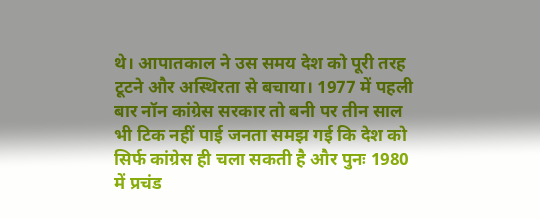थे। आपातकाल ने उस समय देश को पूरी तरह टूटने और अस्थिरता से बचाया। 1977 में पहली बार नॉन कांग्रेस सरकार तो बनी पर तीन साल भी टिक नहीं पाई जनता समझ गई कि देश को सिर्फ कांग्रेस ही चला सकती है और पुनः 1980 में प्रचंड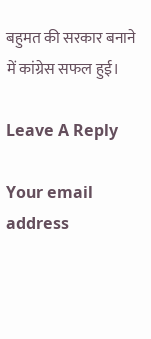बहुमत की सरकार बनाने में कांग्रेस सफल हुई।

Leave A Reply

Your email address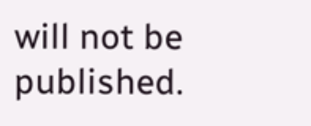will not be published.